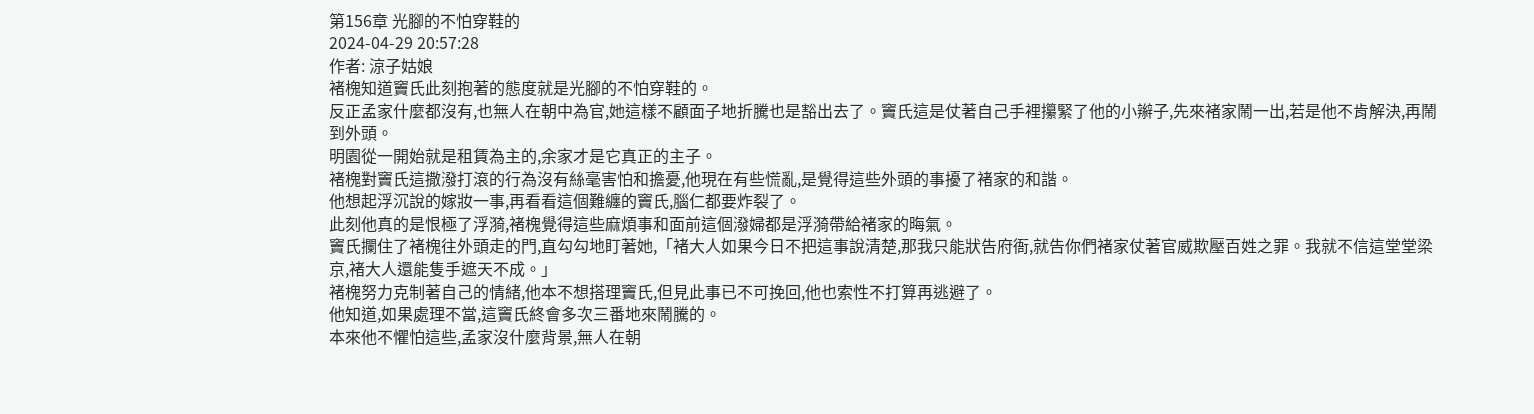第156章 光腳的不怕穿鞋的
2024-04-29 20:57:28
作者: 涼子姑娘
褚槐知道竇氏此刻抱著的態度就是光腳的不怕穿鞋的。
反正孟家什麼都沒有,也無人在朝中為官,她這樣不顧面子地折騰也是豁出去了。竇氏這是仗著自己手裡攥緊了他的小辮子,先來褚家鬧一出,若是他不肯解決,再鬧到外頭。
明園從一開始就是租賃為主的,余家才是它真正的主子。
褚槐對竇氏這撒潑打滾的行為沒有絲毫害怕和擔憂,他現在有些慌亂,是覺得這些外頭的事擾了褚家的和諧。
他想起浮沉說的嫁妝一事,再看看這個難纏的竇氏,腦仁都要炸裂了。
此刻他真的是恨極了浮漪,褚槐覺得這些麻煩事和面前這個潑婦都是浮漪帶給褚家的晦氣。
竇氏攔住了褚槐往外頭走的門,直勾勾地盯著她,「褚大人如果今日不把這事說清楚,那我只能狀告府衙,就告你們褚家仗著官威欺壓百姓之罪。我就不信這堂堂梁京,褚大人還能隻手遮天不成。」
褚槐努力克制著自己的情緒,他本不想搭理竇氏,但見此事已不可挽回,他也索性不打算再逃避了。
他知道,如果處理不當,這竇氏終會多次三番地來鬧騰的。
本來他不懼怕這些,孟家沒什麼背景,無人在朝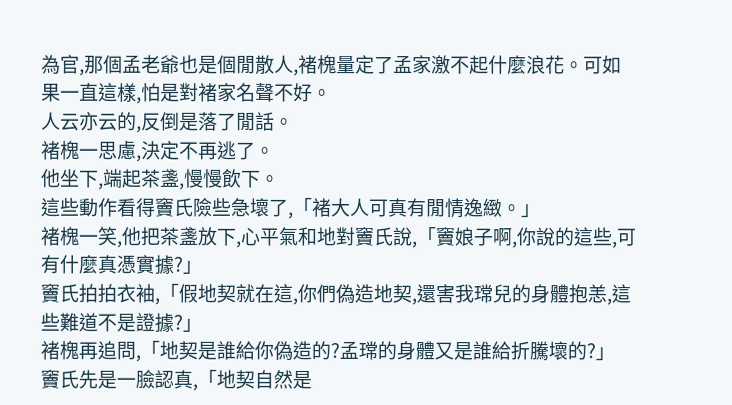為官,那個孟老爺也是個閒散人,褚槐量定了孟家激不起什麼浪花。可如果一直這樣,怕是對褚家名聲不好。
人云亦云的,反倒是落了閒話。
褚槐一思慮,決定不再逃了。
他坐下,端起茶盞,慢慢飲下。
這些動作看得竇氏險些急壞了,「褚大人可真有閒情逸緻。」
褚槐一笑,他把茶盞放下,心平氣和地對竇氏說,「竇娘子啊,你說的這些,可有什麼真憑實據?」
竇氏拍拍衣袖,「假地契就在這,你們偽造地契,還害我瑺兒的身體抱恙,這些難道不是證據?」
褚槐再追問,「地契是誰給你偽造的?孟瑺的身體又是誰給折騰壞的?」
竇氏先是一臉認真,「地契自然是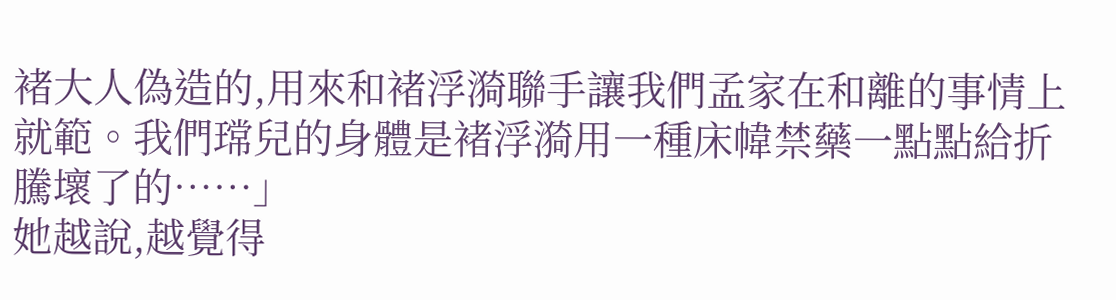褚大人偽造的,用來和褚浮漪聯手讓我們孟家在和離的事情上就範。我們瑺兒的身體是褚浮漪用一種床幃禁藥一點點給折騰壞了的……」
她越說,越覺得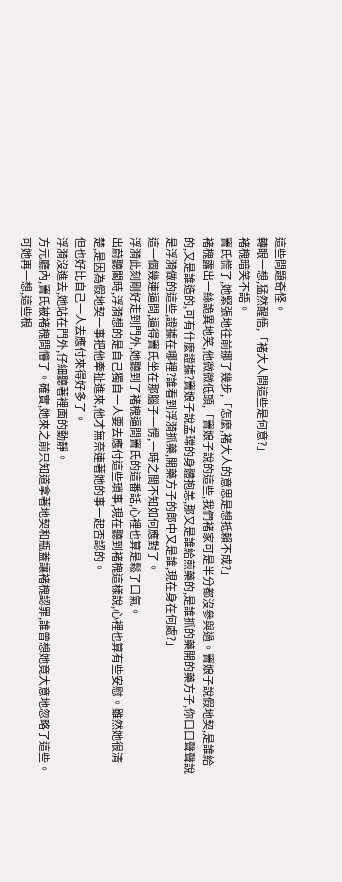這些問題奇怪。
轉眼一想,猛然醒悟,「褚大人問這些是何意?」
褚槐暗笑不語。
竇氏慌了,她緊張地往前挪了幾步,「怎麼,褚大人的意思是想抵賴不成?」
褚槐露出一絲詭異地笑,他微微低頭,「竇娘子說的這些,我們褚家可是半分都沒參與過。竇娘子說假地契,是誰給的,又是誰造的,可有什麼證據?竇娘子說孟瑺的身體抱恙,那又是誰給煎藥的,是誰抓的藥開的藥方子,你口口聲聲說是浮漪做的這些,證據在哪裡?誰看到浮漪抓藥,開藥方子的郎中又是誰,現在身在何處?」
這一個幾連逼問,逼得竇氏坐在那腦子一愣,一時之間不知如何應對了。
浮漪此刻剛好走到門外,她聽到了褚槐逼問竇氏的這番話,心裡也算是鬆了口氣。
出蔚聽閣時,浮漪想的是自己獨自一人要去應付這些瑣事,現在聽到褚槐這樣說,心裡也算有些安慰。雖然她很清楚,是因為假地契一事把他牽扯進來,他才無奈連著她的事一起否認的。
但也好比自己一人去應付來得好多了。
浮漪沒進去,她站在門外,仔細聽著裡面的動靜。
方元廳內,竇氏被褚槐問懵了。確實,她來之前只知道拿著地契和瓶蓋讓褚槐認罪,誰曾想她竟大意地忽略了這些。
可她再一想,這些根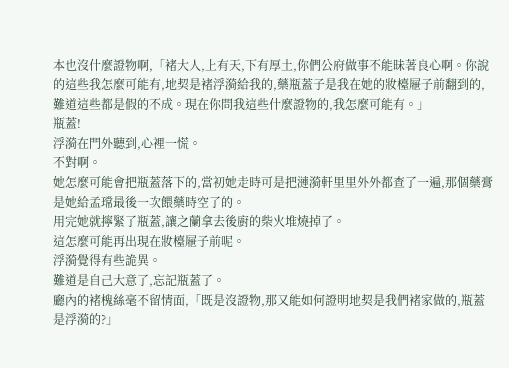本也沒什麼證物啊,「褚大人,上有天,下有厚土,你們公府做事不能昧著良心啊。你說的這些我怎麼可能有,地契是褚浮漪給我的,藥瓶蓋子是我在她的妝檯屜子前翻到的,難道這些都是假的不成。現在你問我這些什麼證物的,我怎麼可能有。」
瓶蓋!
浮漪在門外聽到,心裡一慌。
不對啊。
她怎麼可能會把瓶蓋落下的,當初她走時可是把漣漪軒里里外外都查了一遍,那個藥膏是她給孟瑺最後一次餵藥時空了的。
用完她就擰緊了瓶蓋,讓之蘭拿去後廚的柴火堆燒掉了。
這怎麼可能再出現在妝檯屜子前呢。
浮漪覺得有些詭異。
難道是自己大意了,忘記瓶蓋了。
廳內的褚槐絲毫不留情面,「既是沒證物,那又能如何證明地契是我們褚家做的,瓶蓋是浮漪的?」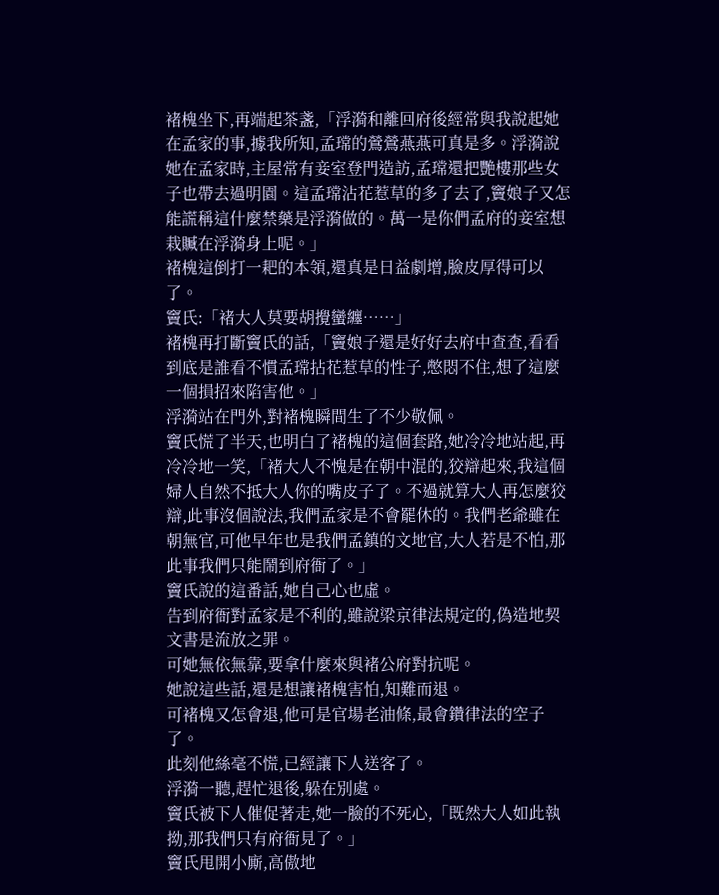褚槐坐下,再端起茶盞,「浮漪和離回府後經常與我說起她在孟家的事,據我所知,孟瑺的鶯鶯燕燕可真是多。浮漪說她在孟家時,主屋常有妾室登門造訪,孟瑺還把艷樓那些女子也帶去過明園。這孟瑺沾花惹草的多了去了,竇娘子又怎能謊稱這什麼禁藥是浮漪做的。萬一是你們孟府的妾室想栽贓在浮漪身上呢。」
褚槐這倒打一耙的本領,還真是日益劇增,臉皮厚得可以了。
竇氏:「褚大人莫要胡攪蠻纏……」
褚槐再打斷竇氏的話,「竇娘子還是好好去府中查查,看看到底是誰看不慣孟瑺拈花惹草的性子,憋悶不住,想了這麼一個損招來陷害他。」
浮漪站在門外,對褚槐瞬間生了不少敬佩。
竇氏慌了半天,也明白了褚槐的這個套路,她冷冷地站起,再冷冷地一笑,「褚大人不愧是在朝中混的,狡辯起來,我這個婦人自然不抵大人你的嘴皮子了。不過就算大人再怎麼狡辯,此事沒個說法,我們孟家是不會罷休的。我們老爺雖在朝無官,可他早年也是我們孟鎮的文地官,大人若是不怕,那此事我們只能鬧到府衙了。」
竇氏說的這番話,她自己心也虛。
告到府衙對孟家是不利的,雖說梁京律法規定的,偽造地契文書是流放之罪。
可她無依無靠,要拿什麼來與褚公府對抗呢。
她說這些話,還是想讓褚槐害怕,知難而退。
可褚槐又怎會退,他可是官場老油條,最會鑽律法的空子了。
此刻他絲毫不慌,已經讓下人送客了。
浮漪一聽,趕忙退後,躲在別處。
竇氏被下人催促著走,她一臉的不死心,「既然大人如此執拗,那我們只有府衙見了。」
竇氏甩開小廝,高傲地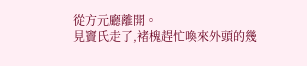從方元廳離開。
見竇氏走了,褚槐趕忙喚來外頭的幾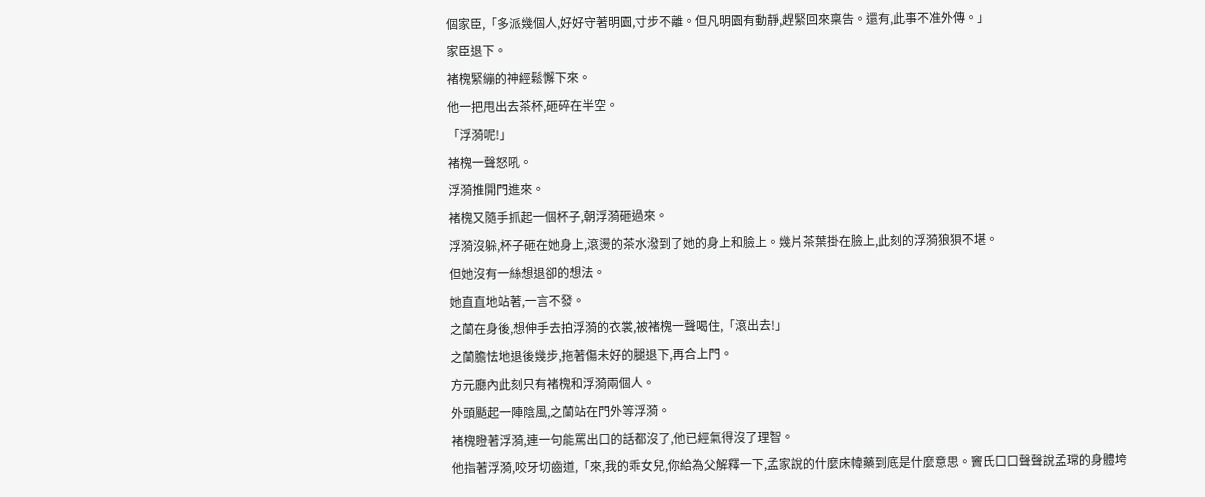個家臣,「多派幾個人,好好守著明園,寸步不離。但凡明園有動靜,趕緊回來稟告。還有,此事不准外傳。」
家臣退下。
褚槐緊繃的神經鬆懈下來。
他一把甩出去茶杯,砸碎在半空。
「浮漪呢!」
褚槐一聲怒吼。
浮漪推開門進來。
褚槐又隨手抓起一個杯子,朝浮漪砸過來。
浮漪沒躲,杯子砸在她身上,滾燙的茶水潑到了她的身上和臉上。幾片茶葉掛在臉上,此刻的浮漪狼狽不堪。
但她沒有一絲想退卻的想法。
她直直地站著,一言不發。
之蘭在身後,想伸手去拍浮漪的衣裳,被褚槐一聲喝住,「滾出去!」
之蘭膽怯地退後幾步,拖著傷未好的腿退下,再合上門。
方元廳內此刻只有褚槐和浮漪兩個人。
外頭颳起一陣陰風,之蘭站在門外等浮漪。
褚槐瞪著浮漪,連一句能罵出口的話都沒了,他已經氣得沒了理智。
他指著浮漪,咬牙切齒道,「來,我的乖女兒,你給為父解釋一下,孟家說的什麼床幃藥到底是什麼意思。竇氏口口聲聲說孟瑺的身體垮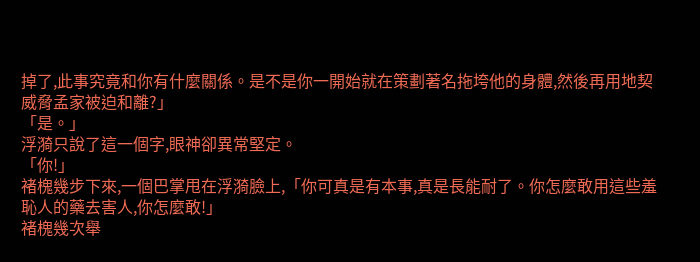掉了,此事究竟和你有什麼關係。是不是你一開始就在策劃著名拖垮他的身體,然後再用地契威脅孟家被迫和離?」
「是。」
浮漪只說了這一個字,眼神卻異常堅定。
「你!」
褚槐幾步下來,一個巴掌甩在浮漪臉上,「你可真是有本事,真是長能耐了。你怎麼敢用這些羞恥人的藥去害人,你怎麼敢!」
褚槐幾次舉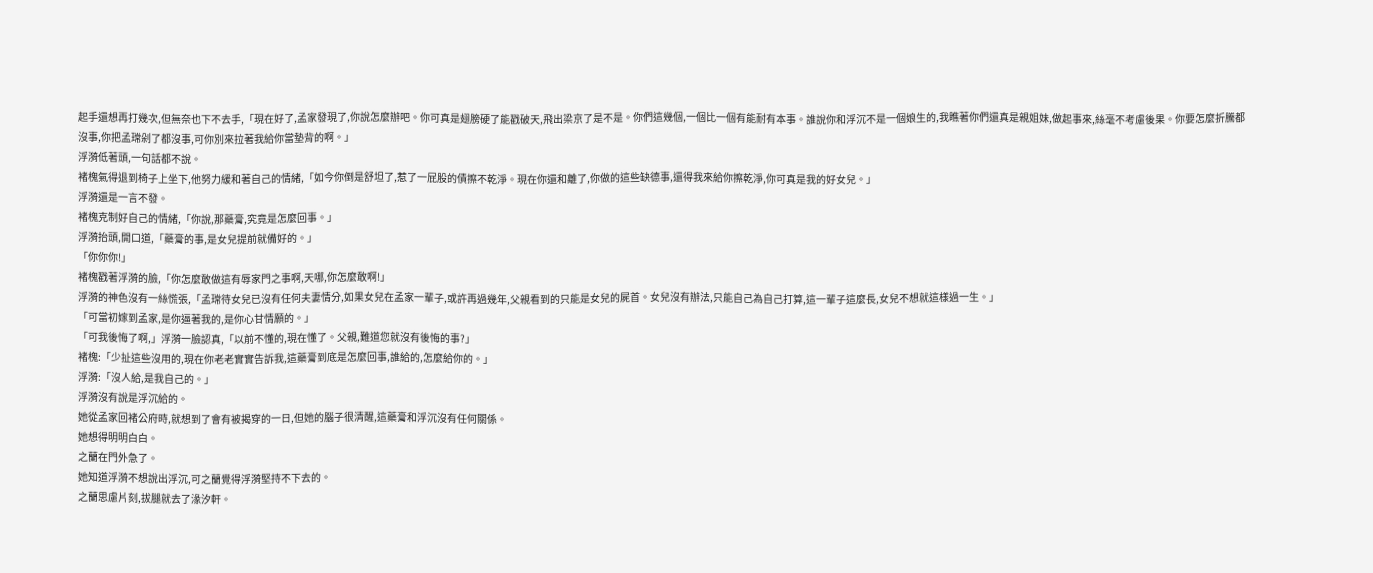起手還想再打幾次,但無奈也下不去手,「現在好了,孟家發現了,你說怎麼辦吧。你可真是翅膀硬了能戳破天,飛出梁京了是不是。你們這幾個,一個比一個有能耐有本事。誰說你和浮沉不是一個娘生的,我瞧著你們還真是親姐妹,做起事來,絲毫不考慮後果。你要怎麼折騰都沒事,你把孟瑺剁了都沒事,可你別來拉著我給你當墊背的啊。」
浮漪低著頭,一句話都不說。
褚槐氣得退到椅子上坐下,他努力緩和著自己的情緒,「如今你倒是舒坦了,惹了一屁股的債擦不乾淨。現在你還和離了,你做的這些缺德事,還得我來給你擦乾淨,你可真是我的好女兒。」
浮漪還是一言不發。
褚槐克制好自己的情緒,「你說,那藥膏,究竟是怎麼回事。」
浮漪抬頭,開口道,「藥膏的事,是女兒提前就備好的。」
「你你你!」
褚槐戳著浮漪的臉,「你怎麼敢做這有辱家門之事啊,天哪,你怎麼敢啊!」
浮漪的神色沒有一絲慌張,「孟瑺待女兒已沒有任何夫妻情分,如果女兒在孟家一輩子,或許再過幾年,父親看到的只能是女兒的屍首。女兒沒有辦法,只能自己為自己打算,這一輩子這麼長,女兒不想就這樣過一生。」
「可當初嫁到孟家,是你逼著我的,是你心甘情願的。」
「可我後悔了啊,」浮漪一臉認真,「以前不懂的,現在懂了。父親,難道您就沒有後悔的事?」
褚槐:「少扯這些沒用的,現在你老老實實告訴我,這藥膏到底是怎麼回事,誰給的,怎麼給你的。」
浮漪:「沒人給,是我自己的。」
浮漪沒有說是浮沉給的。
她從孟家回褚公府時,就想到了會有被揭穿的一日,但她的腦子很清醒,這藥膏和浮沉沒有任何關係。
她想得明明白白。
之蘭在門外急了。
她知道浮漪不想說出浮沉,可之蘭覺得浮漪堅持不下去的。
之蘭思慮片刻,拔腿就去了湪汐軒。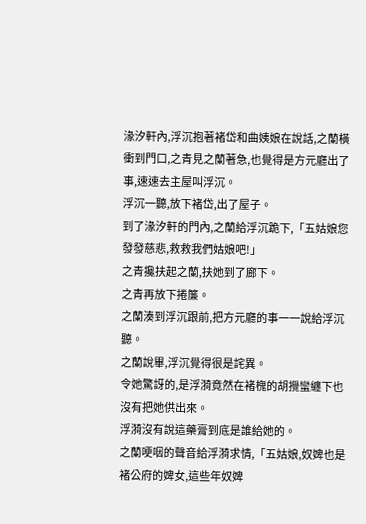湪汐軒內,浮沉抱著褚岱和曲姨娘在說話,之蘭橫衝到門口,之青見之蘭著急,也覺得是方元廳出了事,速速去主屋叫浮沉。
浮沉一聽,放下褚岱,出了屋子。
到了湪汐軒的門內,之蘭給浮沉跪下,「五姑娘您發發慈悲,救救我們姑娘吧!」
之青攙扶起之蘭,扶她到了廊下。
之青再放下捲簾。
之蘭湊到浮沉跟前,把方元廳的事一一說給浮沉聽。
之蘭說畢,浮沉覺得很是詫異。
令她驚訝的,是浮漪竟然在褚槐的胡攪蠻纏下也沒有把她供出來。
浮漪沒有說這藥膏到底是誰給她的。
之蘭哽咽的聲音給浮漪求情,「五姑娘,奴婢也是褚公府的婢女,這些年奴婢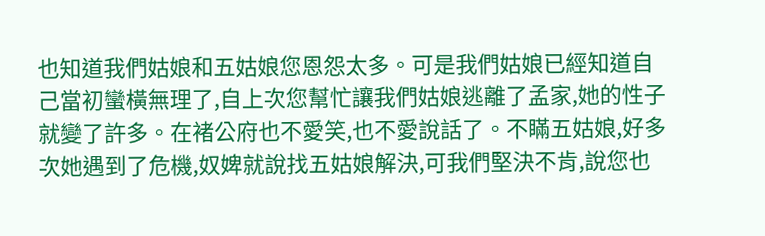也知道我們姑娘和五姑娘您恩怨太多。可是我們姑娘已經知道自己當初蠻橫無理了,自上次您幫忙讓我們姑娘逃離了孟家,她的性子就變了許多。在褚公府也不愛笑,也不愛說話了。不瞞五姑娘,好多次她遇到了危機,奴婢就說找五姑娘解決,可我們堅決不肯,說您也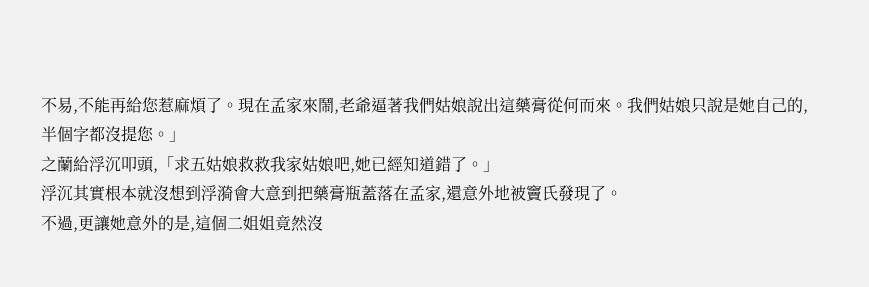不易,不能再給您惹麻煩了。現在孟家來鬧,老爺逼著我們姑娘說出這藥膏從何而來。我們姑娘只說是她自己的,半個字都沒提您。」
之蘭給浮沉叩頭,「求五姑娘救救我家姑娘吧,她已經知道錯了。」
浮沉其實根本就沒想到浮漪會大意到把藥膏瓶蓋落在孟家,還意外地被竇氏發現了。
不過,更讓她意外的是,這個二姐姐竟然沒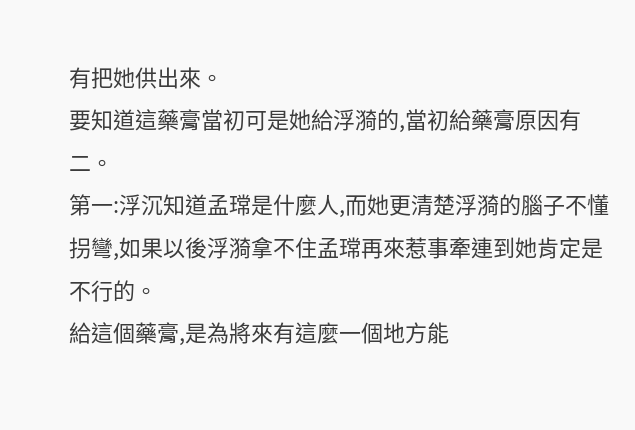有把她供出來。
要知道這藥膏當初可是她給浮漪的,當初給藥膏原因有二。
第一:浮沉知道孟瑺是什麼人,而她更清楚浮漪的腦子不懂拐彎,如果以後浮漪拿不住孟瑺再來惹事牽連到她肯定是不行的。
給這個藥膏,是為將來有這麼一個地方能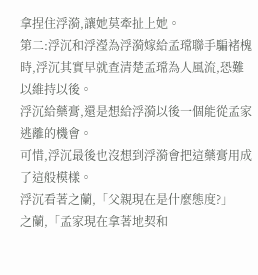拿捏住浮漪,讓她莫牽扯上她。
第二:浮沉和浮瀅為浮漪嫁給孟瑺聯手騙褚槐時,浮沉其實早就查清楚孟瑺為人風流,恐難以維持以後。
浮沉給藥膏,還是想給浮漪以後一個能從孟家逃離的機會。
可惜,浮沉最後也沒想到浮漪會把這藥膏用成了這般模樣。
浮沉看著之蘭,「父親現在是什麼態度?」
之蘭,「孟家現在拿著地契和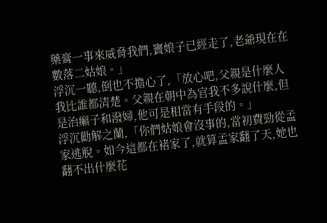藥膏一事來威脅我們,竇娘子已經走了,老爺現在在數落二姑娘。」
浮沉一聽,倒也不擔心了,「放心吧,父親是什麼人我比誰都清楚。父親在朝中為官我不多說什麼,但是治癩子和潑婦,他可是相當有手段的。」
浮沉勸解之蘭,「你們姑娘會沒事的,當初費勁從孟家逃脫。如今這都在褚家了,就算孟家翻了天,她也翻不出什麼花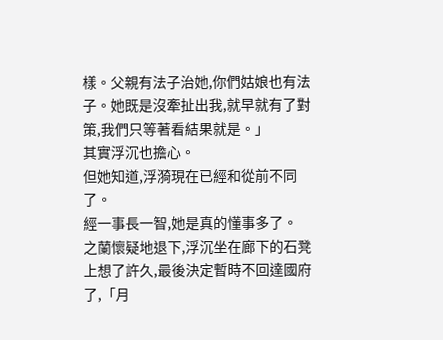樣。父親有法子治她,你們姑娘也有法子。她既是沒牽扯出我,就早就有了對策,我們只等著看結果就是。」
其實浮沉也擔心。
但她知道,浮漪現在已經和從前不同了。
經一事長一智,她是真的懂事多了。
之蘭懷疑地退下,浮沉坐在廊下的石凳上想了許久,最後決定暫時不回達國府了,「月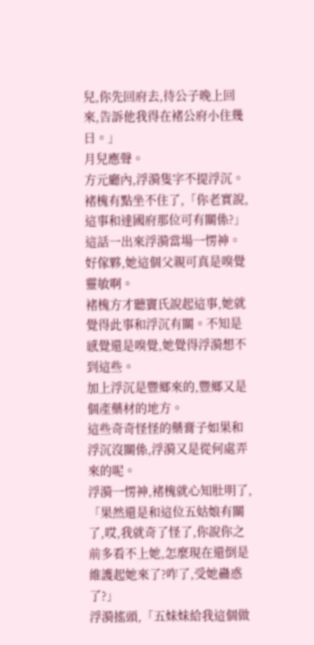兒,你先回府去,待公子晚上回來,告訴他我得在褚公府小住幾日。」
月兒應聲。
方元廳內,浮漪隻字不提浮沉。
褚槐有點坐不住了,「你老實說,這事和達國府那位可有關係?」
這話一出來浮漪當場一愣神。
好傢夥,她這個父親可真是嗅覺靈敏啊。
褚槐方才聽竇氏說起這事,她就覺得此事和浮沉有關。不知是感覺還是嗅覺,她覺得浮漪想不到這些。
加上浮沉是豐鄉來的,豐鄉又是個產藥材的地方。
這些奇奇怪怪的藥膏子如果和浮沉沒關係,浮漪又是從何處弄來的呢。
浮漪一愣神,褚槐就心知肚明了,「果然還是和這位五姑娘有關了,哎,我就奇了怪了,你說你之前多看不上她,怎麼現在還倒是維護起她來了?咋了,受她蠱惑了?」
浮漪搖頭,「五妹妹給我這個做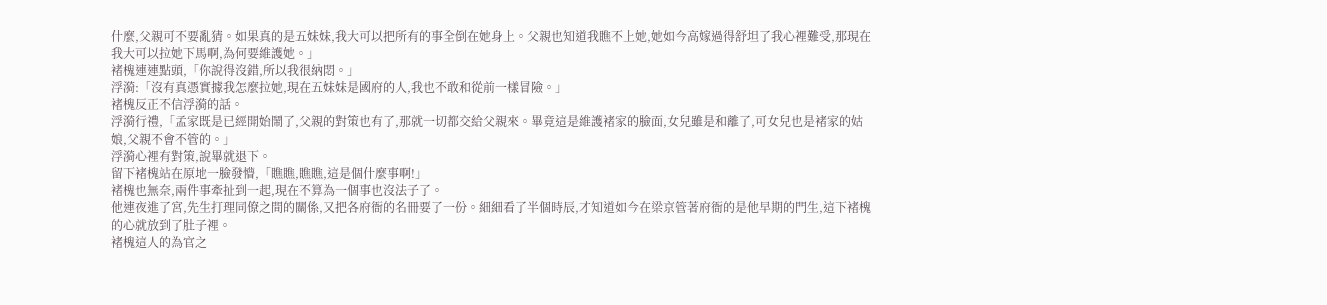什麼,父親可不要亂猜。如果真的是五妹妹,我大可以把所有的事全倒在她身上。父親也知道我瞧不上她,她如今高嫁過得舒坦了我心裡難受,那現在我大可以拉她下馬啊,為何要維護她。」
褚槐連連點頭,「你說得沒錯,所以我很納悶。」
浮漪:「沒有真憑實據我怎麼拉她,現在五妹妹是國府的人,我也不敢和從前一樣冒險。」
褚槐反正不信浮漪的話。
浮漪行禮,「孟家既是已經開始鬧了,父親的對策也有了,那就一切都交給父親來。畢竟這是維護褚家的臉面,女兒雖是和離了,可女兒也是褚家的姑娘,父親不會不管的。」
浮漪心裡有對策,說畢就退下。
留下褚槐站在原地一臉發懵,「瞧瞧,瞧瞧,這是個什麼事啊!」
褚槐也無奈,兩件事牽扯到一起,現在不算為一個事也沒法子了。
他連夜進了宮,先生打理同僚之間的關係,又把各府衙的名冊要了一份。細細看了半個時辰,才知道如今在梁京管著府衙的是他早期的門生,這下褚槐的心就放到了肚子裡。
褚槐這人的為官之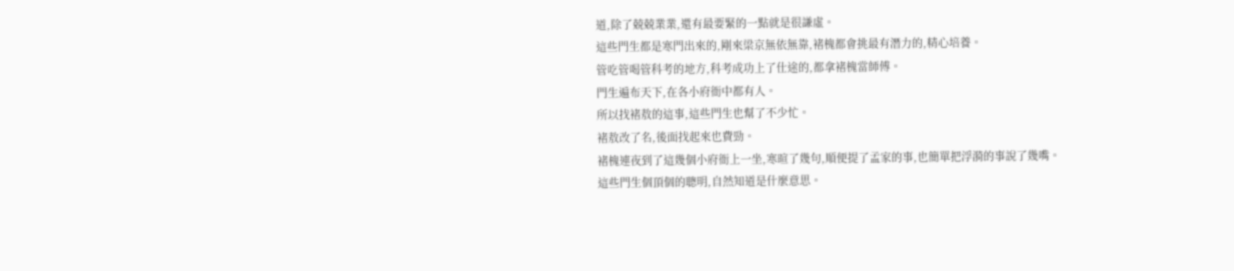道,除了兢兢業業,還有最要緊的一點就是很謙虛。
這些門生都是寒門出來的,剛來梁京無依無靠,褚槐都會挑最有潛力的,精心培養。
管吃管喝管科考的地方,科考成功上了仕途的,都拿褚槐當師傅。
門生遍布天下,在各小府衙中都有人。
所以找褚敖的這事,這些門生也幫了不少忙。
褚敖改了名,後面找起來也費勁。
褚槐連夜到了這幾個小府衙上一坐,寒暄了幾句,順便提了孟家的事,也簡單把浮漪的事說了幾嘴。
這些門生個頂個的聰明,自然知道是什麼意思。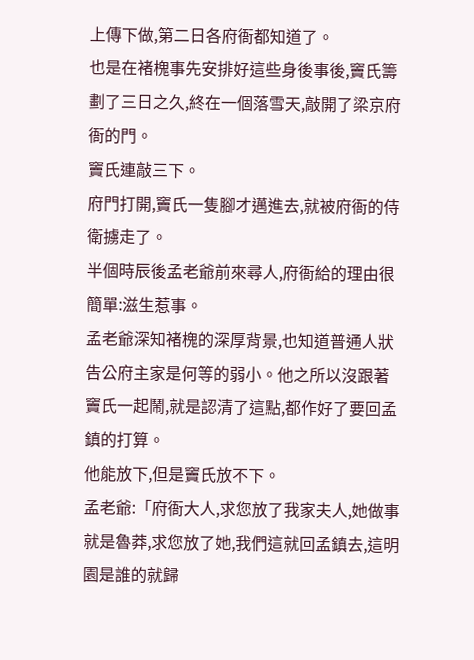上傳下做,第二日各府衙都知道了。
也是在褚槐事先安排好這些身後事後,竇氏籌劃了三日之久,終在一個落雪天,敲開了梁京府衙的門。
竇氏連敲三下。
府門打開,竇氏一隻腳才邁進去,就被府衙的侍衛擄走了。
半個時辰後孟老爺前來尋人,府衙給的理由很簡單:滋生惹事。
孟老爺深知褚槐的深厚背景,也知道普通人狀告公府主家是何等的弱小。他之所以沒跟著竇氏一起鬧,就是認清了這點,都作好了要回孟鎮的打算。
他能放下,但是竇氏放不下。
孟老爺:「府衙大人,求您放了我家夫人,她做事就是魯莽,求您放了她,我們這就回孟鎮去,這明園是誰的就歸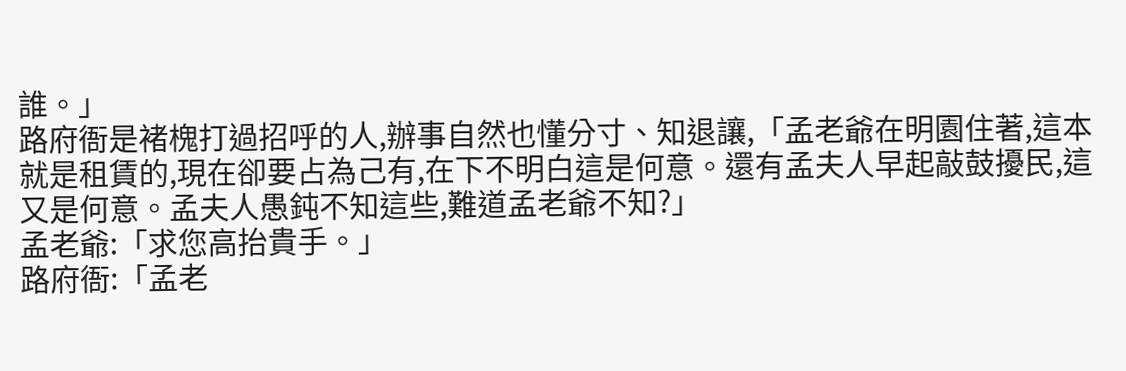誰。」
路府衙是褚槐打過招呼的人,辦事自然也懂分寸、知退讓,「孟老爺在明園住著,這本就是租賃的,現在卻要占為己有,在下不明白這是何意。還有孟夫人早起敲鼓擾民,這又是何意。孟夫人愚鈍不知這些,難道孟老爺不知?」
孟老爺:「求您高抬貴手。」
路府衙:「孟老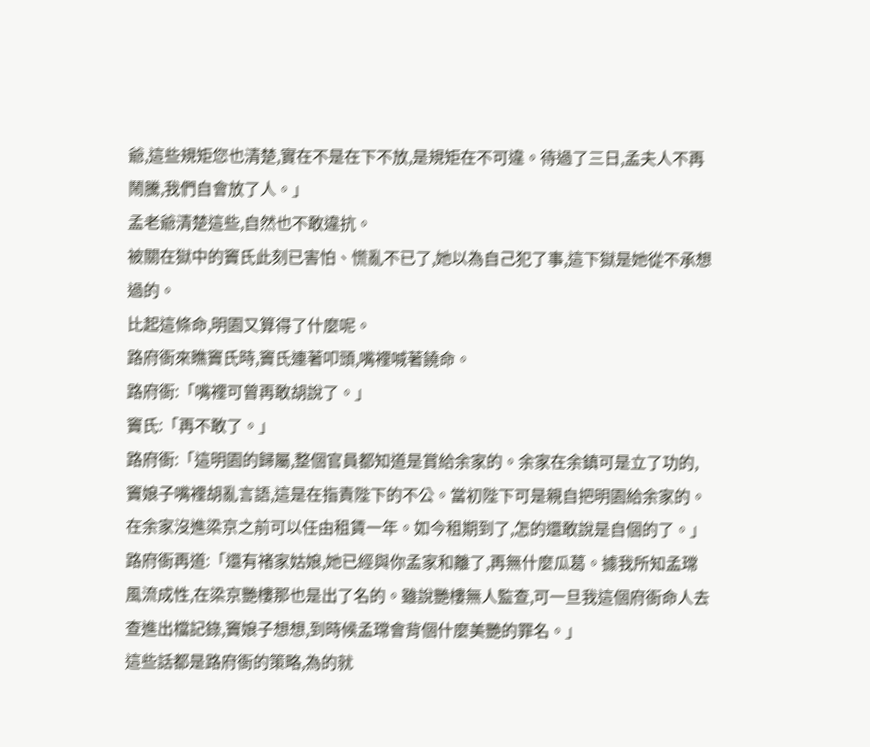爺,這些規矩您也清楚,實在不是在下不放,是規矩在不可違。待過了三日,孟夫人不再鬧騰,我們自會放了人。」
孟老爺清楚這些,自然也不敢違抗。
被關在獄中的竇氏此刻已害怕、慌亂不已了,她以為自己犯了事,這下獄是她從不承想過的。
比起這條命,明園又算得了什麼呢。
路府衙來瞧竇氏時,竇氏連著叩頭,嘴裡喊著饒命。
路府衙:「嘴裡可曾再敢胡說了。」
竇氏:「再不敢了。」
路府衙:「這明園的歸屬,整個官員都知道是賞給余家的。余家在余鎮可是立了功的,竇娘子嘴裡胡亂言語,這是在指責陛下的不公。當初陛下可是親自把明園給余家的。在余家沒進梁京之前可以任由租賃一年。如今租期到了,怎的還敢說是自個的了。」
路府衙再道:「還有褚家姑娘,她已經與你孟家和離了,再無什麼瓜葛。據我所知孟瑺風流成性,在梁京艷樓那也是出了名的。雖說艷樓無人監查,可一旦我這個府衙命人去查進出檔記錄,竇娘子想想,到時候孟瑺會背個什麼美艷的罪名。」
這些話都是路府衙的策略,為的就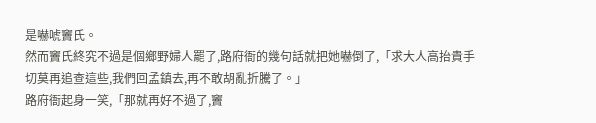是嚇唬竇氏。
然而竇氏終究不過是個鄉野婦人罷了,路府衙的幾句話就把她嚇倒了,「求大人高抬貴手切莫再追查這些,我們回孟鎮去,再不敢胡亂折騰了。」
路府衙起身一笑,「那就再好不過了,竇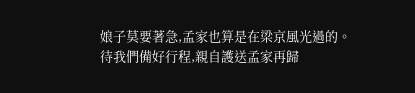娘子莫要著急,孟家也算是在梁京風光過的。待我們備好行程,親自護送孟家再歸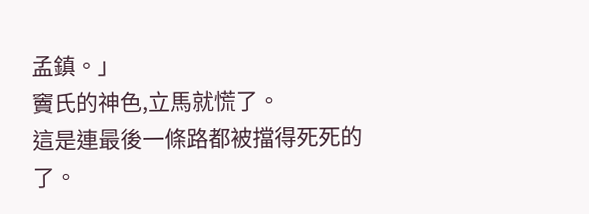孟鎮。」
竇氏的神色,立馬就慌了。
這是連最後一條路都被擋得死死的了。